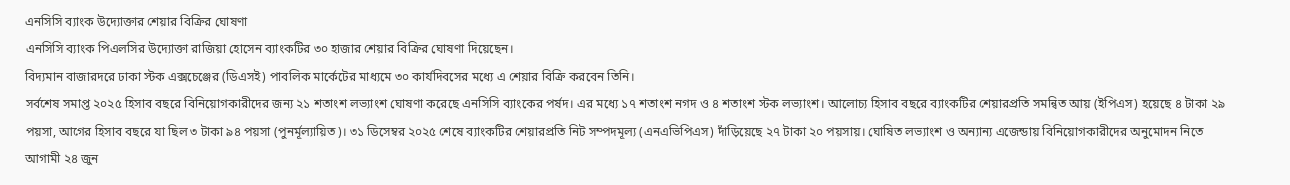এনসিসি ব্যাংক উদ্যোক্তার শেয়ার বিক্রির ঘোষণা
এনসিসি ব্যাংক পিএলসির উদ্যোক্তা রাজিয়া হোসেন ব্যাংকটির ৩০ হাজার শেয়ার বিক্রির ঘোষণা দিয়েছেন।
বিদ্যমান বাজারদরে ঢাকা স্টক এক্সচেঞ্জের (ডিএসই) পাবলিক মার্কেটের মাধ্যমে ৩০ কার্যদিবসের মধ্যে এ শেয়ার বিক্রি করবেন তিনি।
সর্বশেষ সমাপ্ত ২০২৫ হিসাব বছরে বিনিয়োগকারীদের জন্য ২১ শতাংশ লভ্যাংশ ঘোষণা করেছে এনসিসি ব্যাংকের পর্ষদ। এর মধ্যে ১৭ শতাংশ নগদ ও ৪ শতাংশ স্টক লভ্যাংশ। আলোচ্য হিসাব বছরে ব্যাংকটির শেয়ারপ্রতি সমন্বিত আয় (ইপিএস) হয়েছে ৪ টাকা ২৯ পয়সা, আগের হিসাব বছরে যা ছিল ৩ টাকা ৯৪ পয়সা (পুনর্মূল্যায়িত)। ৩১ ডিসেম্বর ২০২৫ শেষে ব্যাংকটির শেয়ারপ্রতি নিট সম্পদমূল্য (এনএভিপিএস) দাঁড়িয়েছে ২৭ টাকা ২০ পয়সায়। ঘোষিত লভ্যাংশ ও অন্যান্য এজেন্ডায় বিনিয়োগকারীদের অনুমোদন নিতে আগামী ২৪ জুন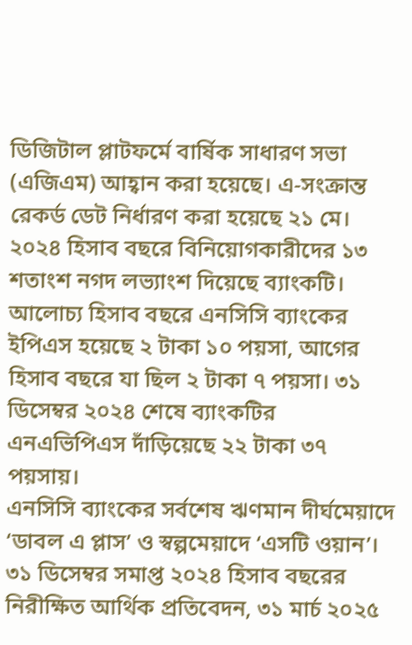ডিজিটাল প্লাটফর্মে বার্ষিক সাধারণ সভা (এজিএম) আহ্বান করা হয়েছে। এ-সংক্রান্ত রেকর্ড ডেট নির্ধারণ করা হয়েছে ২১ মে।
২০২৪ হিসাব বছরে বিনিয়োগকারীদের ১৩ শতাংশ নগদ লভ্যাংশ দিয়েছে ব্যাংকটি। আলোচ্য হিসাব বছরে এনসিসি ব্যাংকের ইপিএস হয়েছে ২ টাকা ১০ পয়সা, আগের হিসাব বছরে যা ছিল ২ টাকা ৭ পয়সা। ৩১ ডিসেম্বর ২০২৪ শেষে ব্যাংকটির এনএভিপিএস দাঁড়িয়েছে ২২ টাকা ৩৭ পয়সায়।
এনসিসি ব্যাংকের সর্বশেষ ঋণমান দীর্ঘমেয়াদে ‘ডাবল এ প্লাস’ ও স্বল্পমেয়াদে ‘এসটি ওয়ান’। ৩১ ডিসেম্বর সমাপ্ত ২০২৪ হিসাব বছরের নিরীক্ষিত আর্থিক প্রতিবেদন, ৩১ মার্চ ২০২৫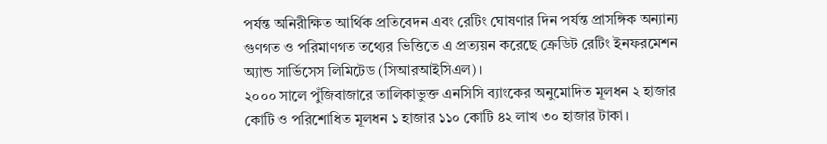পর্যন্ত অনিরীক্ষিত আর্থিক প্রতিবেদন এবং রেটিং ঘোষণার দিন পর্যন্ত প্রাসঙ্গিক অন্যান্য গুণগত ও পরিমাণগত তথ্যের ভিত্তিতে এ প্রত্যয়ন করেছে ক্রেডিট রেটিং ইনফরমেশন অ্যান্ড সার্ভিসেস লিমিটেড (সিআরআইসিএল)।
২০০০ সালে পুঁজিবাজারে তালিকাভুক্ত এনসিসি ব্যাংকের অনুমোদিত মূলধন ২ হাজার কোটি ও পরিশোধিত মূলধন ১ হাজার ১১০ কোটি ৪২ লাখ ৩০ হাজার টাকা।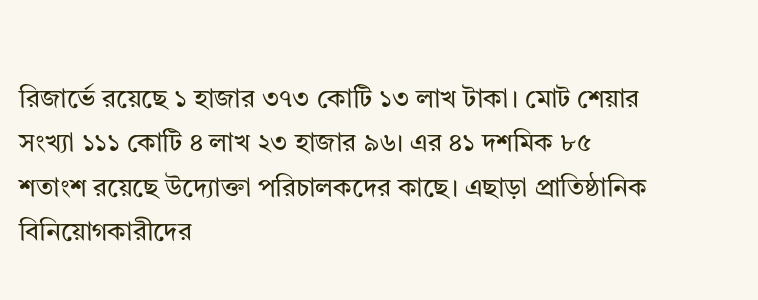রিজার্ভে রয়েছে ১ হাজার ৩৭৩ কোটি ১৩ লাখ টাকা। মোট শেয়ার সংখ্যা ১১১ কোটি ৪ লাখ ২৩ হাজার ৯৬। এর ৪১ দশমিক ৮৫ শতাংশ রয়েছে উদ্যোক্তা পরিচালকদের কাছে। এছাড়া প্রাতিষ্ঠানিক বিনিয়োগকারীদের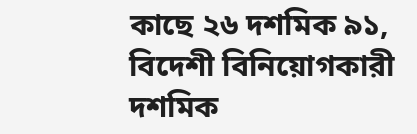কাছে ২৬ দশমিক ৯১, বিদেশী বিনিয়োগকারী দশমিক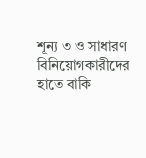শূন্য ৩ ও সাধারণ বিনিয়োগকারীদের হাতে বাকি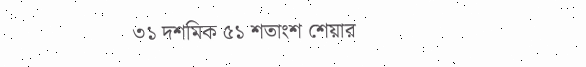৩১ দশমিক ৫১ শতাংশ শেয়ার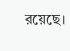রয়েছে।